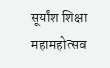सूर्यांश शिक्षा महामहोत्सव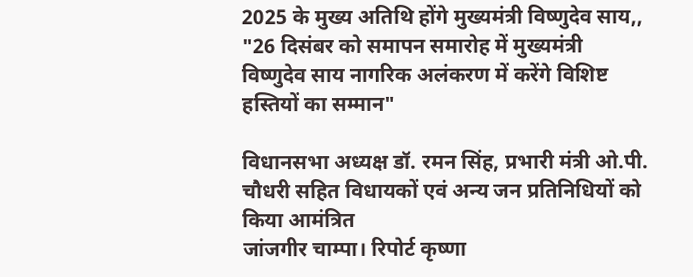2025 के मुख्य अतिथि होंगे मुख्यमंत्री विष्णुदेव साय,,
"26 दिसंबर को समापन समारोह में मुख्यमंत्री विष्णुदेव साय नागरिक अलंकरण में करेंगे विशिष्ट हस्तियों का सम्मान"

विधानसभा अध्यक्ष डॉ. रमन सिंह, प्रभारी मंत्री ओ.पी. चौधरी सहित विधायकों एवं अन्य जन प्रतिनिधियों को किया आमंत्रित
जांजगीर चाम्पा। रिपोर्ट कृष्णा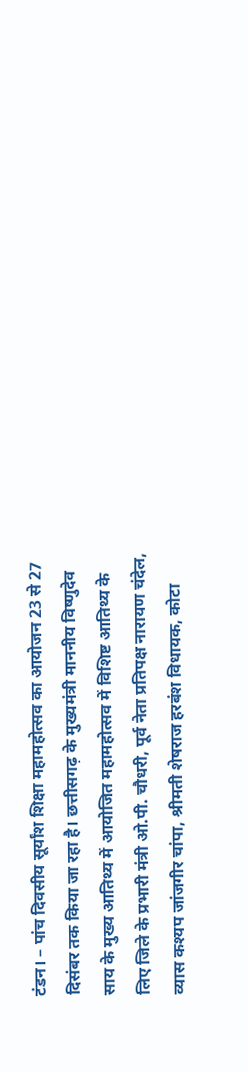टंडन। – पांच दिवसीय सूर्यांश शिक्षा महामहोत्सव का आयोजन 23 से 27 दिसंबर तक किया जा रहा है। छत्तीसगढ़ के मुख्यमंत्री माननीय विष्णुदेव साय के मुख्य आतिथ्य में आयोजित महामहोत्सव में विशिष्ट आतिथ्य के लिए जिले के प्रभारी मंत्री ओ.पी. चौधरी, पूर्व नेता प्रतिपक्ष नारायण चंदेल, व्यास कश्यप जांजगीर चांपा, श्रीमती शेषराज हरबंश विधायक, कोटा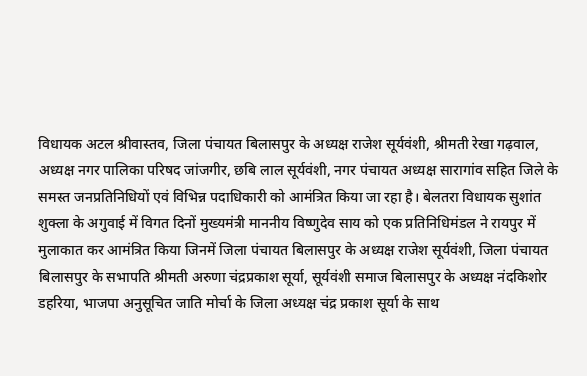विधायक अटल श्रीवास्तव, जिला पंचायत बिलासपुर के अध्यक्ष राजेश सूर्यवंशी, श्रीमती रेखा गढ़वाल, अध्यक्ष नगर पालिका परिषद जांजगीर, छबि लाल सूर्यवंशी, नगर पंचायत अध्यक्ष सारागांव सहित जिले के समस्त जनप्रतिनिधियों एवं विभिन्न पदाधिकारी को आमंत्रित किया जा रहा है। बेलतरा विधायक सुशांत शुक्ला के अगुवाई में विगत दिनों मुख्यमंत्री माननीय विष्णुदेव साय को एक प्रतिनिधिमंडल ने रायपुर में मुलाकात कर आमंत्रित किया जिनमें जिला पंचायत बिलासपुर के अध्यक्ष राजेश सूर्यवंशी, जिला पंचायत बिलासपुर के सभापति श्रीमती अरुणा चंद्रप्रकाश सूर्या, सूर्यवंशी समाज बिलासपुर के अध्यक्ष नंदकिशोर डहरिया, भाजपा अनुसूचित जाति मोर्चा के जिला अध्यक्ष चंद्र प्रकाश सूर्या के साथ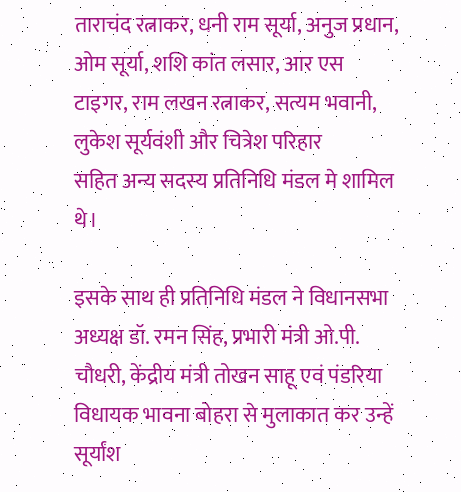ताराचंद रत्नाकर, धनी राम सूर्या, अनुज प्रधान, ओम सूर्या, शशि कांत लसार, आर एस टाइगर, राम लखन रत्नाकर, सत्यम भवानी, लुकेश सूर्यवंशी और चित्रेश परिहार
सहित अन्य सदस्य प्रतिनिधि मंडल मे शामिल थे।

इसके साथ ही प्रतिनिधि मंडल ने विधानसभा अध्यक्ष डॉ. रमन सिंह, प्रभारी मंत्री ओ.पी. चौधरी, केंद्रीय मंत्री तोखन साहू एवं पंडरिया विधायक भावना बोहरा से मुलाकात कर उन्हें सूर्यांश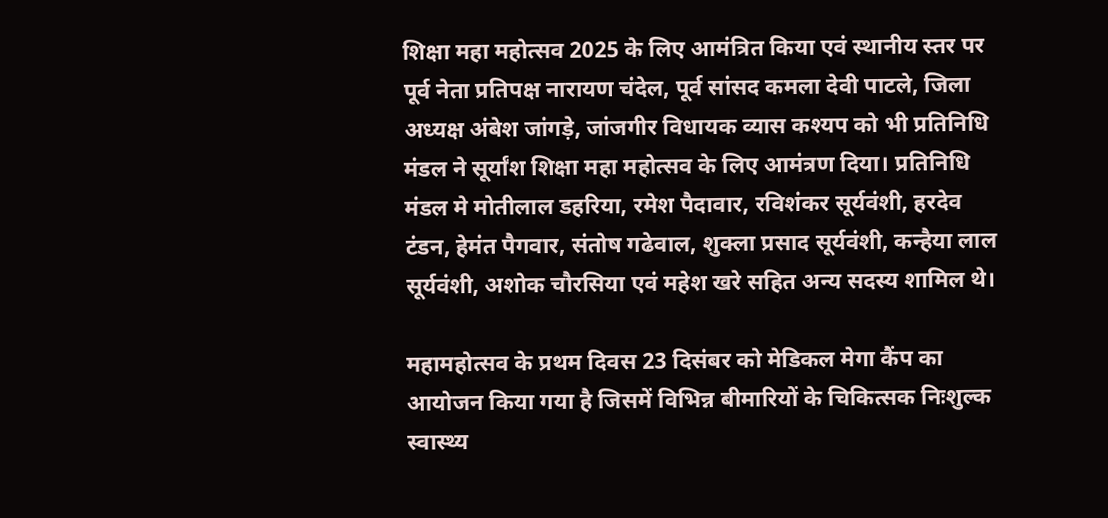शिक्षा महा महोत्सव 2025 के लिए आमंत्रित किया एवं स्थानीय स्तर पर पूर्व नेता प्रतिपक्ष नारायण चंदेल, पूर्व सांसद कमला देवी पाटले, जिला अध्यक्ष अंबेश जांगड़े, जांजगीर विधायक व्यास कश्यप को भी प्रतिनिधि मंडल ने सूर्यांश शिक्षा महा महोत्सव के लिए आमंत्रण दिया। प्रतिनिधि मंडल मे मोतीलाल डहरिया, रमेश पैदावार, रविशंकर सूर्यवंशी, हरदेव टंडन, हेमंत पैगवार, संतोष गढेवाल, शुक्ला प्रसाद सूर्यवंशी, कन्हैया लाल सूर्यवंशी, अशोक चौरसिया एवं महेश खरे सहित अन्य सदस्य शामिल थे।

महामहोत्सव के प्रथम दिवस 23 दिसंबर को मेडिकल मेगा कैंप का आयोजन किया गया है जिसमें विभिन्न बीमारियों के चिकित्सक निःशुल्क स्वास्थ्य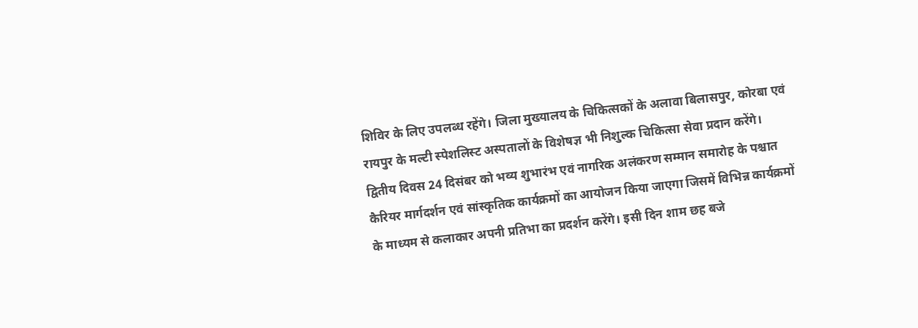शिविर के लिए उपलब्ध रहेंगे। जिला मुख्यालय के चिकित्सकों के अलावा बिलासपुर, कोरबा एवं रायपुर के मल्टी स्पेशलिस्ट अस्पतालों के विशेषज्ञ भी निशुल्क चिकित्सा सेवा प्रदान करेंगे।
द्वितीय दिवस 24 दिसंबर को भव्य शुभारंभ एवं नागरिक अलंकरण सम्मान समारोह के पश्चात कैरियर मार्गदर्शन एवं सांस्कृतिक कार्यक्रमों का आयोजन किया जाएगा जिसमें विभिन्न कार्यक्रमों के माध्यम से कलाकार अपनी प्रतिभा का प्रदर्शन करेंगे। इसी दिन शाम छह बजे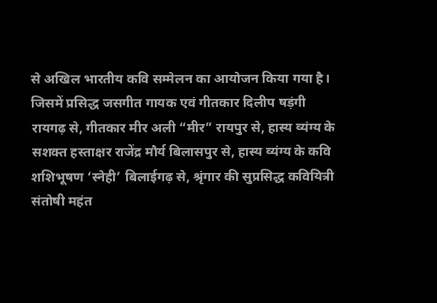से अखिल भारतीय कवि सम्मेलन का आयोजन किया गया है। जिसमें प्रसिद्ध जसगीत गायक एवं गीतकार दिलीप षड़ंगी रायगढ़ से, गीतकार मीर अली “मीर” रायपुर से, हास्य व्यंग्य के सशक्त हस्ताक्षर राजेंद्र मौर्य बिलासपुर से, हास्य व्यंग्य के कवि शशिभूषण ‘स्नेही’ बिलाईगढ़ से, श्रृंगार की सुप्रसिद्ध कवियित्री संतोषी महंत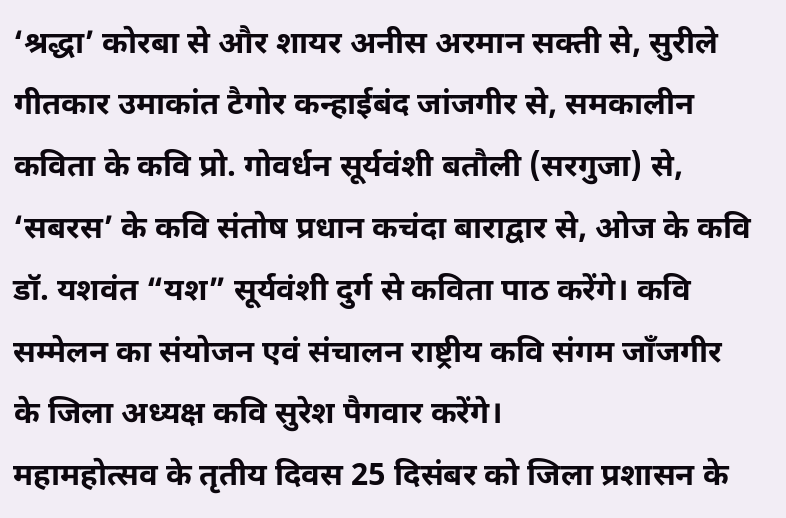‘श्रद्धा’ कोरबा से और शायर अनीस अरमान सक्ती से, सुरीले गीतकार उमाकांत टैगोर कन्हाईबंद जांजगीर से, समकालीन कविता के कवि प्रो. गोवर्धन सूर्यवंशी बतौली (सरगुजा) से, ‘सबरस’ के कवि संतोष प्रधान कचंदा बाराद्वार से, ओज के कवि डॉ. यशवंत “यश” सूर्यवंशी दुर्ग से कविता पाठ करेंगे। कवि सम्मेलन का संयोजन एवं संचालन राष्ट्रीय कवि संगम जाँजगीर के जिला अध्यक्ष कवि सुरेश पैगवार करेंगे।
महामहोत्सव के तृतीय दिवस 25 दिसंबर को जिला प्रशासन के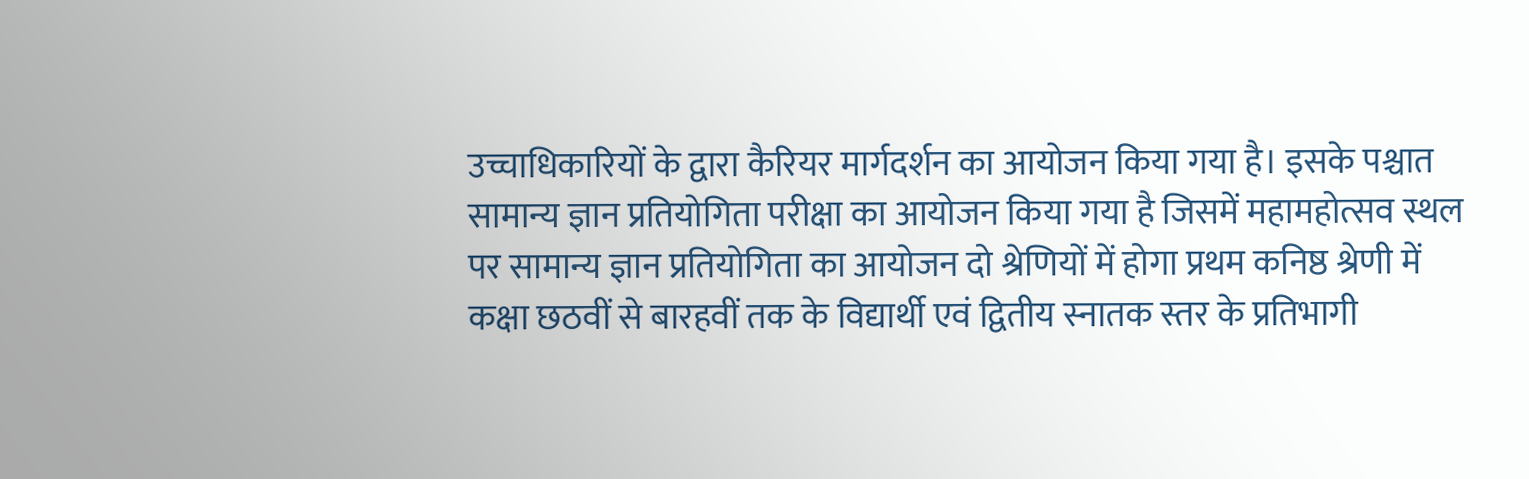उच्चाधिकारियों के द्वारा कैरियर मार्गदर्शन का आयोजन किया गया है। इसके पश्चात सामान्य ज्ञान प्रतियोगिता परीक्षा का आयोजन किया गया है जिसमें महामहोत्सव स्थल पर सामान्य ज्ञान प्रतियोगिता का आयोजन दो श्रेणियों में होगा प्रथम कनिष्ठ श्रेणी में कक्षा छठवीं से बारहवीं तक के विद्यार्थी एवं द्वितीय स्नातक स्तर के प्रतिभागी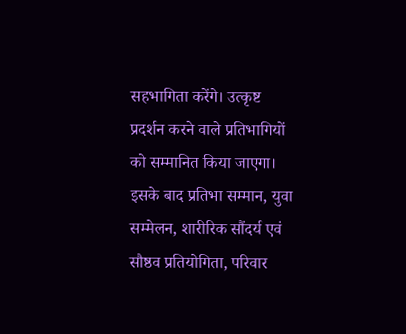सहभागिता करेंगे। उत्कृष्ट प्रदर्शन करने वाले प्रतिभागियों को सम्मानित किया जाएगा। इसके बाद प्रतिभा सम्मान, युवा सम्मेलन, शारीरिक सौंदर्य एवं सौष्ठव प्रतियोगिता, परिवार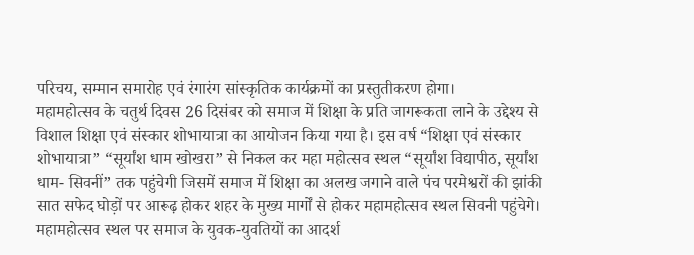परिचय, सम्मान समारोह एवं रंगारंग सांस्कृतिक कार्यक्रमों का प्रस्तुतीकरण होगा।
महामहोत्सव के चतुर्थ दिवस 26 दिसंबर को समाज में शिक्षा के प्रति जागरूकता लाने के उद्देश्य से विशाल शिक्षा एवं संस्कार शोभायात्रा का आयोजन किया गया है। इस वर्ष “शिक्षा एवं संस्कार शोभायात्रा” “सूर्यांश धाम खोखरा” से निकल कर महा महोत्सव स्थल “सूर्यांश विद्यापीठ, सूर्यांश धाम- सिवनीं” तक पहुंचेगी जिसमें समाज में शिक्षा का अलख जगाने वाले पंच परमेश्वरों की झांकी सात सफेद घोड़ों पर आरूढ़ होकर शहर के मुख्य मार्गों से होकर महामहोत्सव स्थल सिवनी पहुंचेगे। महामहोत्सव स्थल पर समाज के युवक-युवतियों का आदर्श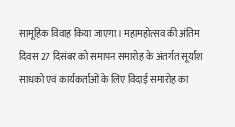सामूहिक विवाह किया जाएगा। महामहोत्सव की अंतिम दिवस 27 दिसंबर को समापन समारोह के अंतर्गत सूर्यांश साधको एवं कार्यकर्ताओं के लिए विदाई समारोह का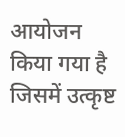आयोजन किया गया है जिसमें उत्कृष्ट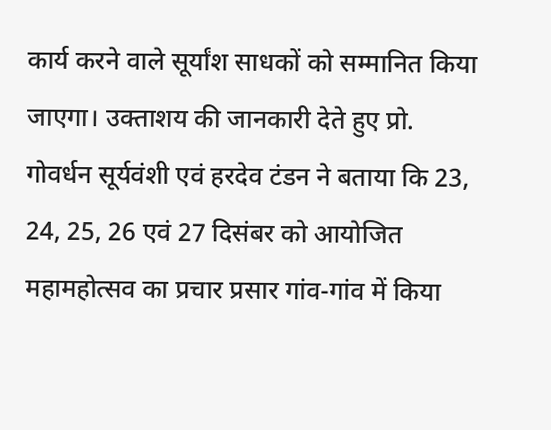कार्य करने वाले सूर्यांश साधकों को सम्मानित किया जाएगा। उक्ताशय की जानकारी देते हुए प्रो. गोवर्धन सूर्यवंशी एवं हरदेव टंडन ने बताया कि 23, 24, 25, 26 एवं 27 दिसंबर को आयोजित महामहोत्सव का प्रचार प्रसार गांव-गांव में किया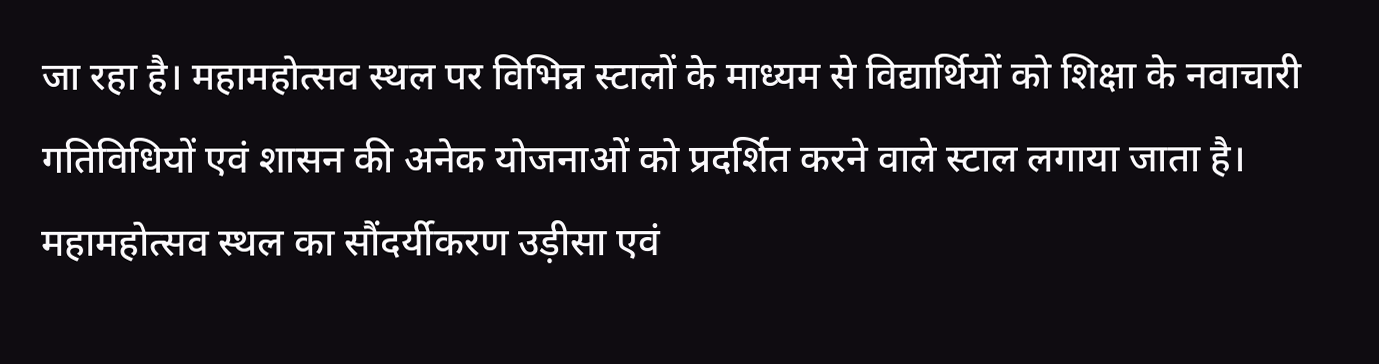जा रहा है। महामहोत्सव स्थल पर विभिन्न स्टालों के माध्यम से विद्यार्थियों को शिक्षा के नवाचारी गतिविधियों एवं शासन की अनेक योजनाओं को प्रदर्शित करने वाले स्टाल लगाया जाता है। महामहोत्सव स्थल का सौंदर्यीकरण उड़ीसा एवं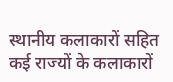स्थानीय कलाकारों सहित कई राज्यों के कलाकारों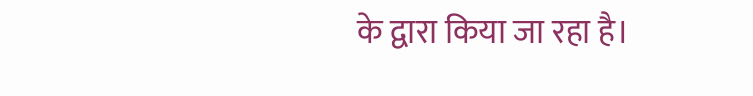के द्वारा किया जा रहा है।